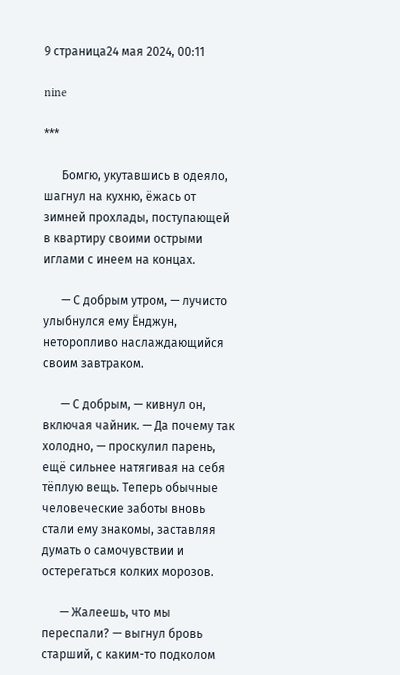9 страница24 мая 2024, 00:11

nine

***

      Бомгю, укутавшись в одеяло, шагнул на кухню, ёжась от зимней прохлады, поступающей в квартиру своими острыми иглами с инеем на концах.

      — С добрым утром, — лучисто улыбнулся ему Ёнджун, неторопливо наслаждающийся своим завтраком.

      — С добрым, — кивнул он, включая чайник. — Да почему так холодно, — проскулил парень, ещё сильнее натягивая на себя тёплую вещь. Теперь обычные человеческие заботы вновь стали ему знакомы, заставляя думать о самочувствии и остерегаться колких морозов.

      — Жалеешь, что мы переспали? — выгнул бровь старший, с каким-то подколом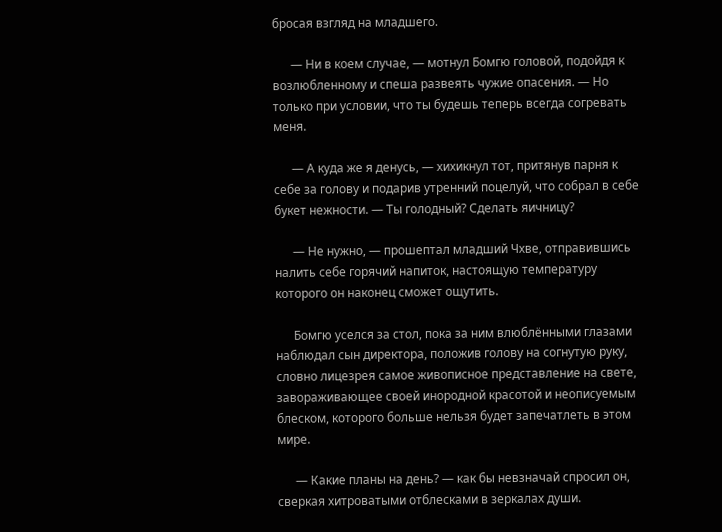бросая взгляд на младшего.

      — Ни в коем случае, — мотнул Бомгю головой, подойдя к возлюбленному и спеша развеять чужие опасения. — Но только при условии, что ты будешь теперь всегда согревать меня.

      — А куда же я денусь, — хихикнул тот, притянув парня к себе за голову и подарив утренний поцелуй, что собрал в себе букет нежности. — Ты голодный? Сделать яичницу?

      — Не нужно, — прошептал младший Чхве, отправившись налить себе горячий напиток, настоящую температуру которого он наконец сможет ощутить.

      Бомгю уселся за стол, пока за ним влюблёнными глазами наблюдал сын директора, положив голову на согнутую руку, словно лицезрея самое живописное представление на свете, завораживающее своей инородной красотой и неописуемым блеском, которого больше нельзя будет запечатлеть в этом мире.

      — Какие планы на день? — как бы невзначай спросил он, сверкая хитроватыми отблесками в зеркалах души.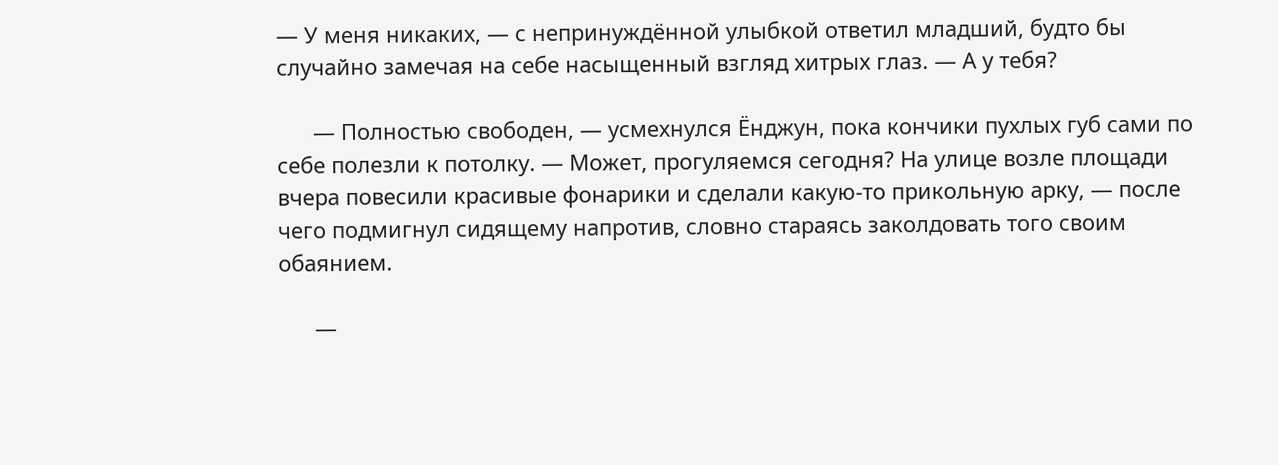— У меня никаких, — с непринуждённой улыбкой ответил младший, будто бы случайно замечая на себе насыщенный взгляд хитрых глаз. — А у тебя?

      — Полностью свободен, — усмехнулся Ёнджун, пока кончики пухлых губ сами по себе полезли к потолку. — Может, прогуляемся сегодня? На улице возле площади вчера повесили красивые фонарики и сделали какую-то прикольную арку, — после чего подмигнул сидящему напротив, словно стараясь заколдовать того своим обаянием.

      —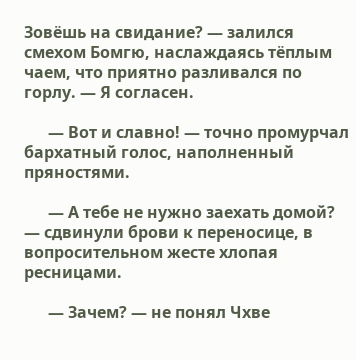Зовёшь на свидание? — залился смехом Бомгю, наслаждаясь тёплым чаем, что приятно разливался по горлу. — Я согласен.

      — Вот и славно! — точно промурчал бархатный голос, наполненный пряностями.

      — А тебе не нужно заехать домой? — сдвинули брови к переносице, в вопросительном жесте хлопая ресницами.

      — Зачем? — не понял Чхве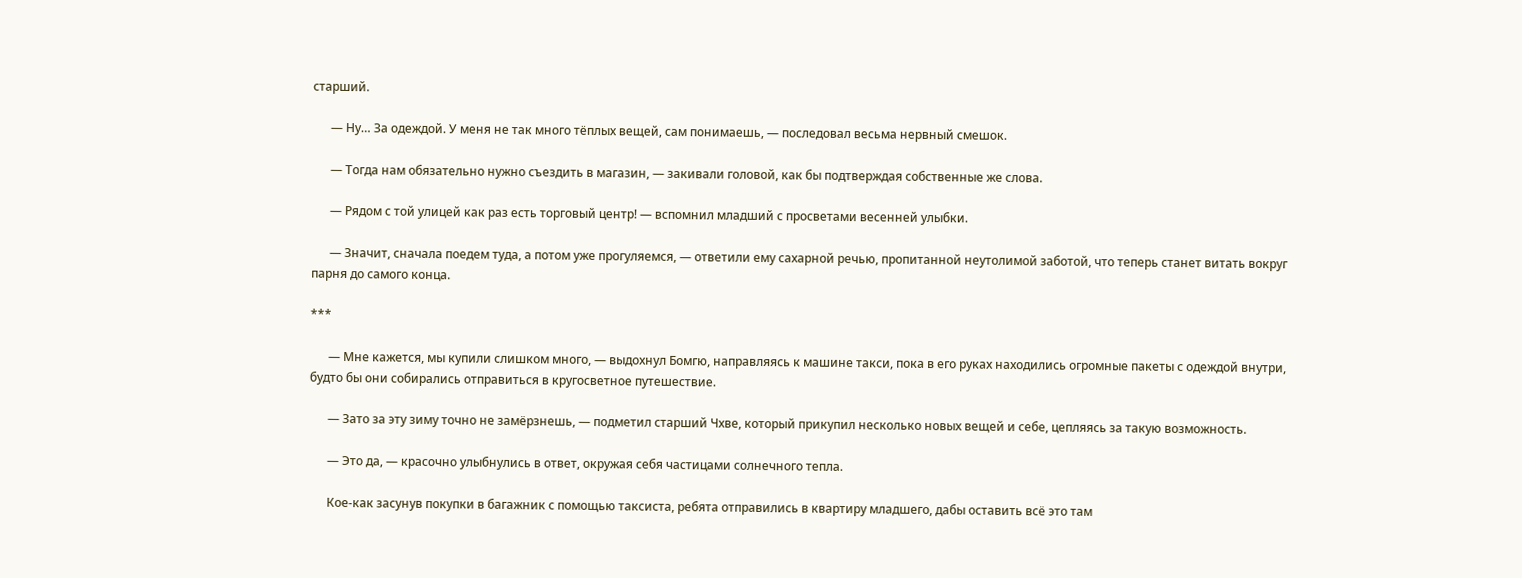старший.

      — Ну… За одеждой. У меня не так много тёплых вещей, сам понимаешь, — последовал весьма нервный смешок.

      — Тогда нам обязательно нужно съездить в магазин, — закивали головой, как бы подтверждая собственные же слова.

      — Рядом с той улицей как раз есть торговый центр! — вспомнил младший с просветами весенней улыбки.

      — Значит, сначала поедем туда, а потом уже прогуляемся, — ответили ему сахарной речью, пропитанной неутолимой заботой, что теперь станет витать вокруг парня до самого конца.

***

      — Мне кажется, мы купили слишком много, — выдохнул Бомгю, направляясь к машине такси, пока в его руках находились огромные пакеты с одеждой внутри, будто бы они собирались отправиться в кругосветное путешествие.

      — Зато за эту зиму точно не замёрзнешь, — подметил старший Чхве, который прикупил несколько новых вещей и себе, цепляясь за такую возможность.

      — Это да, — красочно улыбнулись в ответ, окружая себя частицами солнечного тепла.

      Кое-как засунув покупки в багажник с помощью таксиста, ребята отправились в квартиру младшего, дабы оставить всё это там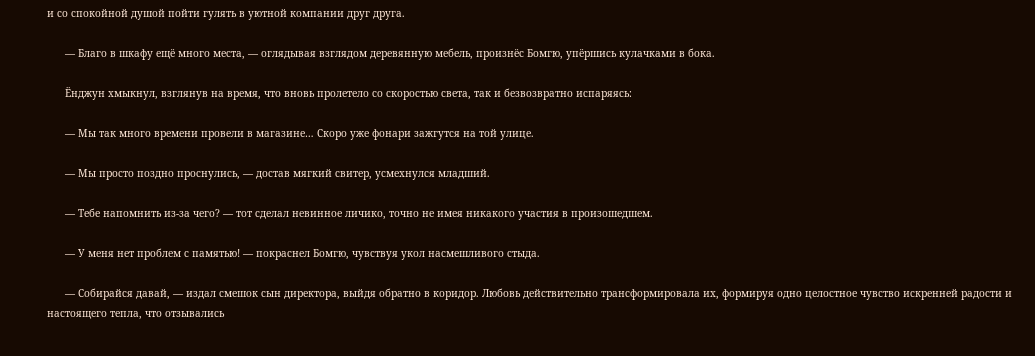и со спокойной душой пойти гулять в уютной компании друг друга.

      — Благо в шкафу ещё много места, — оглядывая взглядом деревянную мебель, произнёс Бомгю, упёршись кулачками в бока.

      Ёнджун хмыкнул, взглянув на время, что вновь пролетело со скоростью света, так и безвозвратно испаряясь:

      — Мы так много времени провели в магазине… Скоро уже фонари зажгутся на той улице.

      — Мы просто поздно проснулись, — достав мягкий свитер, усмехнулся младший.

      — Тебе напомнить из-за чего? — тот сделал невинное личико, точно не имея никакого участия в произошедшем.

      — У меня нет проблем с памятью! — покраснел Бомгю, чувствуя укол насмешливого стыда.

      — Собирайся давай, — издал смешок сын директора, выйдя обратно в коридор. Любовь действительно трансформировала их, формируя одно целостное чувство искренней радости и настоящего тепла, что отзывались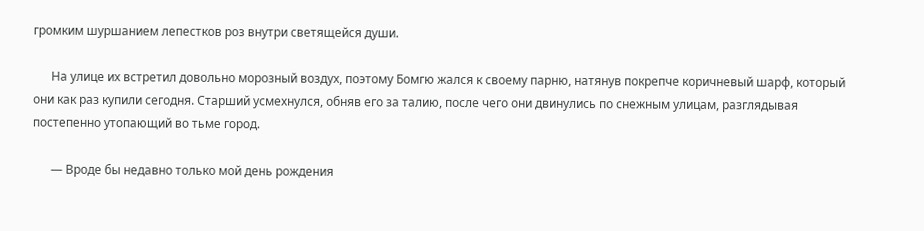громким шуршанием лепестков роз внутри светящейся души.

      На улице их встретил довольно морозный воздух, поэтому Бомгю жался к своему парню, натянув покрепче коричневый шарф, который они как раз купили сегодня. Старший усмехнулся, обняв его за талию, после чего они двинулись по снежным улицам, разглядывая постепенно утопающий во тьме город.

      — Вроде бы недавно только мой день рождения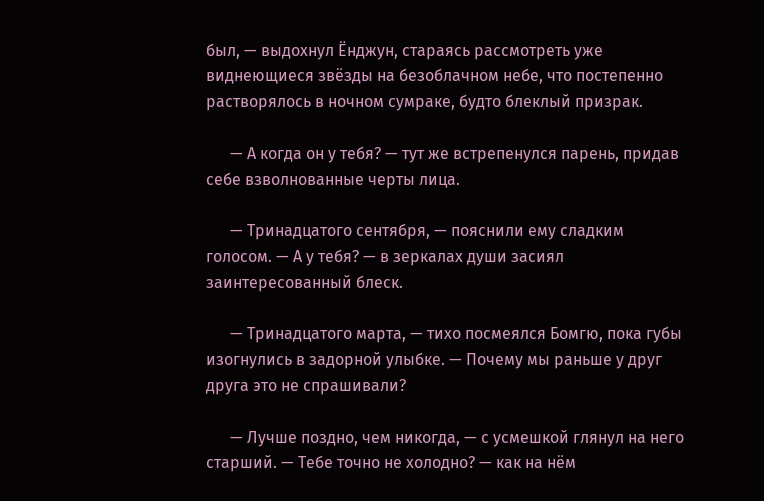был, — выдохнул Ёнджун, стараясь рассмотреть уже виднеющиеся звёзды на безоблачном небе, что постепенно растворялось в ночном сумраке, будто блеклый призрак.

      — А когда он у тебя? — тут же встрепенулся парень, придав себе взволнованные черты лица.

      — Тринадцатого сентября, — пояснили ему сладким голосом. — А у тебя? — в зеркалах души засиял заинтересованный блеск.

      — Тринадцатого марта, — тихо посмеялся Бомгю, пока губы изогнулись в задорной улыбке. — Почему мы раньше у друг друга это не спрашивали?

      — Лучше поздно, чем никогда, — с усмешкой глянул на него старший. — Тебе точно не холодно? — как на нём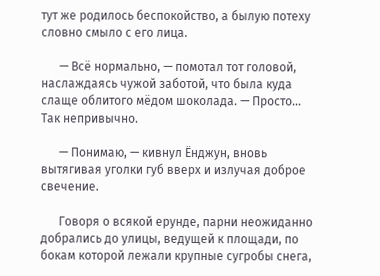тут же родилось беспокойство, а былую потеху словно смыло с его лица.

      — Всё нормально, — помотал тот головой, наслаждаясь чужой заботой, что была куда слаще облитого мёдом шоколада. — Просто… Так непривычно.

      — Понимаю, — кивнул Ёнджун, вновь вытягивая уголки губ вверх и излучая доброе свечение.

      Говоря о всякой ерунде, парни неожиданно добрались до улицы, ведущей к площади, по бокам которой лежали крупные сугробы снега,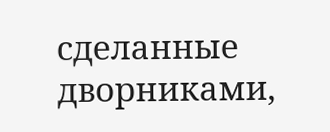сделанные дворниками,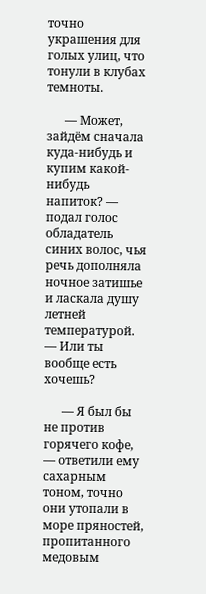точно украшения для голых улиц, что тонули в клубах темноты.

      — Может, зайдём сначала куда-нибудь и купим какой-нибудь напиток? — подал голос обладатель синих волос, чья речь дополняла ночное затишье и ласкала душу летней температурой. — Или ты вообще есть хочешь?

      — Я был бы не против горячего кофе, — ответили ему сахарным тоном, точно они утопали в море пряностей, пропитанного медовым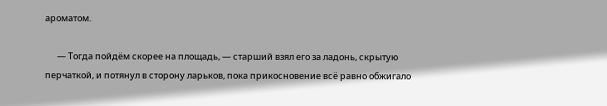ароматом.

      — Тогда пойдём скорее на площадь, — старший взял его за ладонь, скрытую перчаткой, и потянул в сторону ларьков, пока прикосновение всё равно обжигало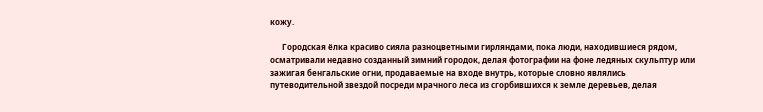кожу.

      Городская ёлка красиво сияла разноцветными гирляндами, пока люди, находившиеся рядом, осматривали недавно созданный зимний городок, делая фотографии на фоне ледяных скульптур или зажигая бенгальские огни, продаваемые на входе внутрь, которые словно являлись путеводительной звездой посреди мрачного леса из сгорбившихся к земле деревьев, делая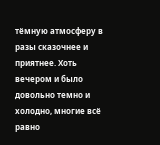тёмную атмосферу в разы сказочнее и приятнее. Хоть вечером и было довольно темно и холодно, многие всё равно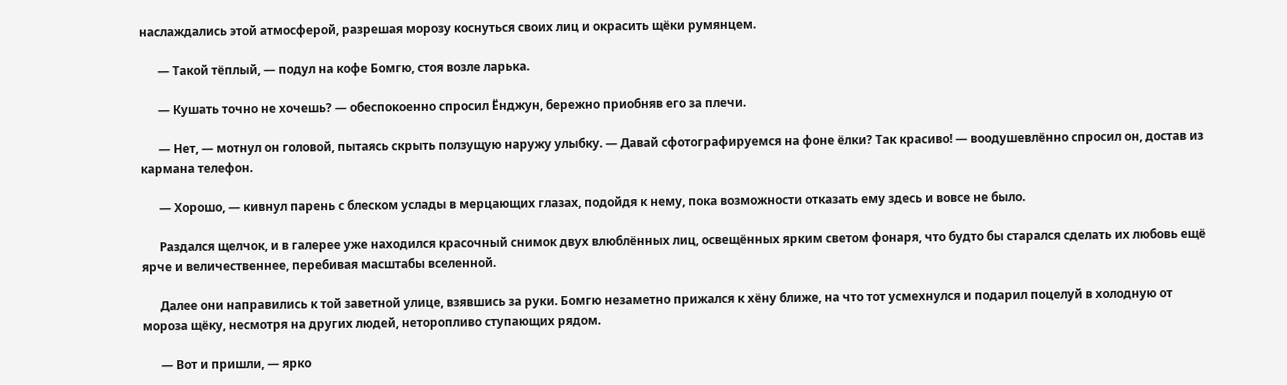наслаждались этой атмосферой, разрешая морозу коснуться своих лиц и окрасить щёки румянцем.

      — Такой тёплый, — подул на кофе Бомгю, стоя возле ларька.

      — Кушать точно не хочешь? — обеспокоенно спросил Ёнджун, бережно приобняв его за плечи.

      — Нет, — мотнул он головой, пытаясь скрыть ползущую наружу улыбку. — Давай сфотографируемся на фоне ёлки? Так красиво! — воодушевлённо спросил он, достав из кармана телефон.

      — Хорошо, — кивнул парень с блеском услады в мерцающих глазах, подойдя к нему, пока возможности отказать ему здесь и вовсе не было.

      Раздался щелчок, и в галерее уже находился красочный снимок двух влюблённых лиц, освещённых ярким светом фонаря, что будто бы старался сделать их любовь ещё ярче и величественнее, перебивая масштабы вселенной.

      Далее они направились к той заветной улице, взявшись за руки. Бомгю незаметно прижался к хёну ближе, на что тот усмехнулся и подарил поцелуй в холодную от мороза щёку, несмотря на других людей, неторопливо ступающих рядом.

      — Вот и пришли, — ярко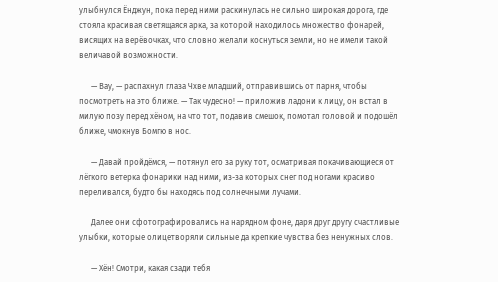улыбнулся Ёнджун, пока перед ними раскинулась не сильно широкая дорога, где стояла красивая светящаяся арка, за которой находилось множество фонарей, висящих на верёвочках, что словно желали коснуться земли, но не имели такой величавой возможности.

      — Вау, — распахнул глаза Чхве младший, отправившись от парня, чтобы посмотреть на это ближе. — Так чудесно! — приложив ладони к лицу, он встал в милую позу перед хёном, на что тот, подавив смешок, помотал головой и подошёл ближе, чмокнув Бомгю в нос.

      — Давай пройдёмся, — потянул его за руку тот, осматривая покачивающиеся от лёгкого ветерка фонарики над ними, из-за которых снег под ногами красиво переливался, будто бы находясь под солнечными лучами.

      Далее они сфотографировались на нарядном фоне, даря друг другу счастливые улыбки, которые олицетворяли сильные да крепкие чувства без ненужных слов.

      — Хён! Смотри, какая сзади тебя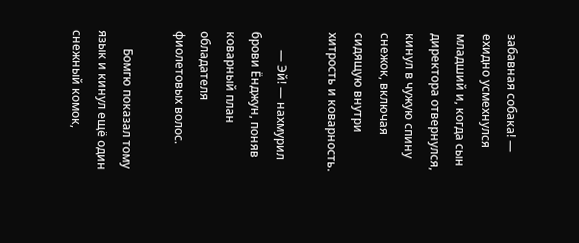забавная собака! — ехидно усмехнулся младший и, когда сын директора отвернулся, кинул в чужую спину снежок, включая сидящую внутри хитрость и коварность.

      — Эй! — нахмурил брови Ёнджун, поняв коварный план обладателя фиолетовых волос.

      Бомгю показал тому язык и кинул ещё один снежный комок,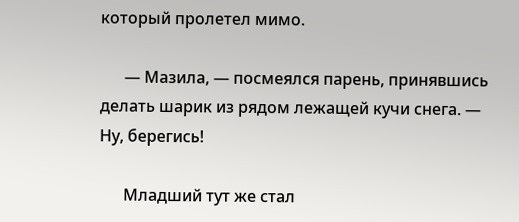который пролетел мимо.

      — Мазила, — посмеялся парень, принявшись делать шарик из рядом лежащей кучи снега. — Ну, берегись!

      Младший тут же стал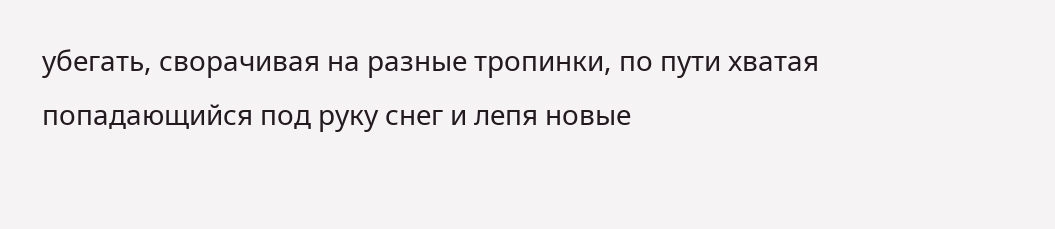убегать, сворачивая на разные тропинки, по пути хватая попадающийся под руку снег и лепя новые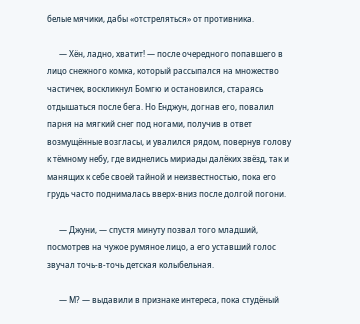белые мячики, дабы «отстреляться» от противника.

      — Хён, ладно, хватит! — после очередного попавшего в лицо снежного комка, который рассыпался на множество частичек, воскликнул Бомгю и остановился, стараясь отдышаться после бега. Но Ёнджун, догнав его, повалил парня на мягкий снег под ногами, получив в ответ возмущённые возгласы, и увалился рядом, повернув голову к тёмному небу, где виднелись мириады далёких звёзд, так и манящих к себе своей тайной и неизвестностью, пока его грудь часто поднималась вверх-вниз после долгой погони.

      — Джуни, — спустя минуту позвал того младший, посмотрев на чужое румяное лицо, а его уставший голос звучал точь-в-точь детская колыбельная.

      — М? — выдавили в признаке интереса, пока студёный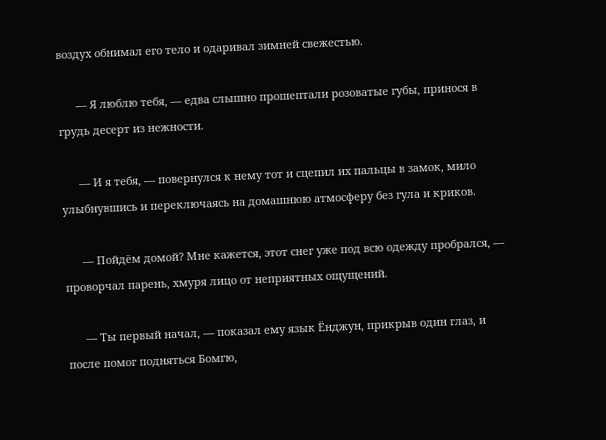воздух обнимал его тело и одаривал зимней свежестью.

      — Я люблю тебя, — едва слышно прошептали розоватые губы, принося в грудь десерт из нежности.

      — И я тебя, — повернулся к нему тот и сцепил их пальцы в замок, мило улыбнувшись и переключаясь на домашнюю атмосферу без гула и криков.

      — Пойдём домой? Мне кажется, этот снег уже под всю одежду пробрался, — проворчал парень, хмуря лицо от неприятных ощущений.

      — Ты первый начал, — показал ему язык Ёнджун, прикрыв один глаз, и после помог подняться Бомгю,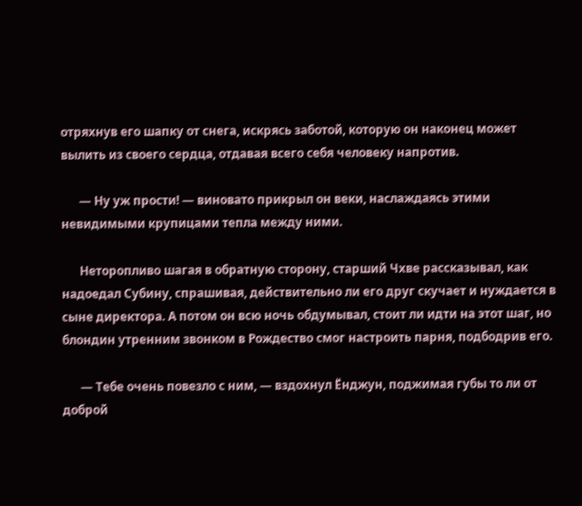отряхнув его шапку от снега, искрясь заботой, которую он наконец может вылить из своего сердца, отдавая всего себя человеку напротив.

      — Ну уж прости! — виновато прикрыл он веки, наслаждаясь этими невидимыми крупицами тепла между ними.

      Неторопливо шагая в обратную сторону, старший Чхве рассказывал, как надоедал Субину, спрашивая, действительно ли его друг скучает и нуждается в сыне директора. А потом он всю ночь обдумывал, стоит ли идти на этот шаг, но блондин утренним звонком в Рождество смог настроить парня, подбодрив его.

      — Тебе очень повезло с ним, — вздохнул Ёнджун, поджимая губы то ли от доброй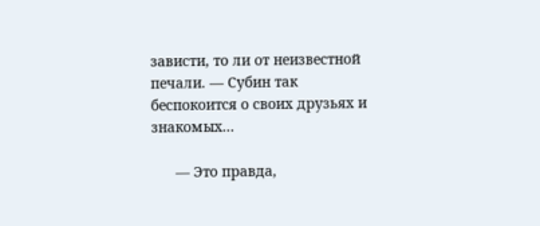зависти, то ли от неизвестной печали. — Субин так беспокоится о своих друзьях и знакомых…

      — Это правда,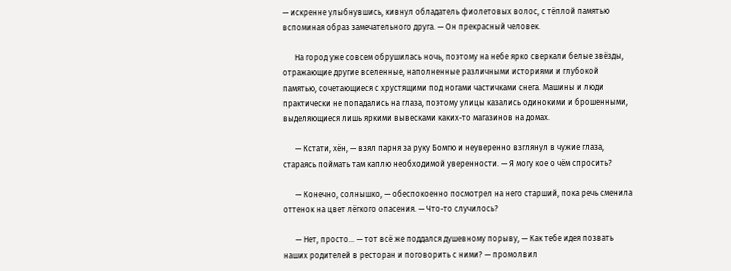— искренне улыбнувшись, кивнул обладатель фиолетовых волос, с тёплой памятью вспоминая образ замечательного друга. — Он прекрасный человек.

      На город уже совсем обрушилась ночь, поэтому на небе ярко сверкали белые звёзды, отражающие другие вселенные, наполненные различными историями и глубокой памятью, сочетающиеся с хрустящими под ногами частичками снега. Машины и люди практически не попадались на глаза, поэтому улицы казались одинокими и брошенными, выделяющиеся лишь яркими вывесками каких-то магазинов на домах.

      — Кстати, хён, — взял парня за руку Бомгю и неуверенно взглянул в чужие глаза, стараясь поймать там каплю необходимой уверенности. — Я могу кое о чём спросить?

      — Конечно, солнышко, — обеспокоенно посмотрел на него старший, пока речь сменила оттенок на цвет лёгкого опасения. — Что-то случилось?

      — Нет, просто… — тот всё же поддался душевному порыву, — Как тебе идея позвать наших родителей в ресторан и поговорить с ними? — промолвил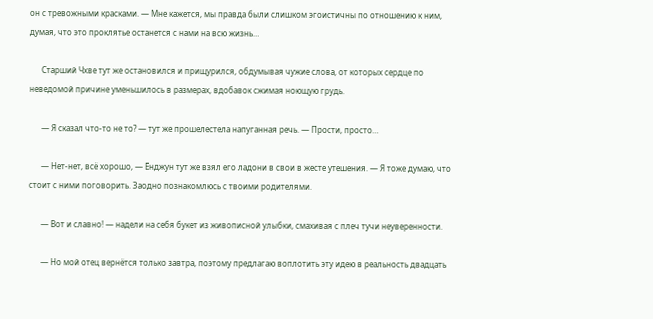он с тревожными красками. — Мне кажется, мы правда были слишком эгоистичны по отношению к ним, думая, что это проклятье останется с нами на всю жизнь…

      Старший Чхве тут же остановился и прищурился, обдумывая чужие слова, от которых сердце по неведомой причине уменьшилось в размерах, вдобавок сжимая ноющую грудь.

      — Я сказал что-то не то? — тут же прошелестела напуганная речь. — Прости, просто…

      — Нет-нет, всё хорошо, — Ёнджун тут же взял его ладони в свои в жесте утешения. — Я тоже думаю, что стоит с ними поговорить. Заодно познакомлюсь с твоими родителями.

      — Вот и славно! — надели на себя букет из живописной улыбки, смахивая с плеч тучи неуверенности.

      — Но мой отец вернётся только завтра, поэтому предлагаю воплотить эту идею в реальность двадцать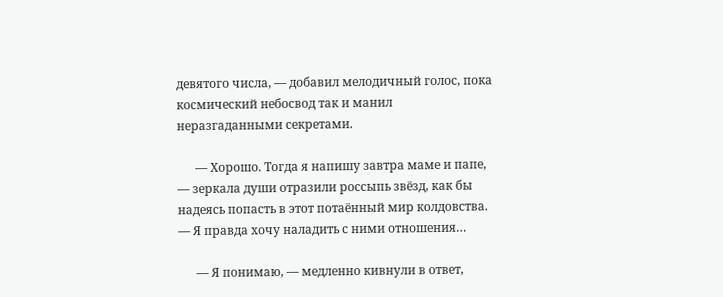девятого числа, — добавил мелодичный голос, пока космический небосвод так и манил неразгаданными секретами.

      — Хорошо. Тогда я напишу завтра маме и папе, — зеркала души отразили россыпь звёзд, как бы надеясь попасть в этот потаённый мир колдовства. — Я правда хочу наладить с ними отношения…

      — Я понимаю, — медленно кивнули в ответ,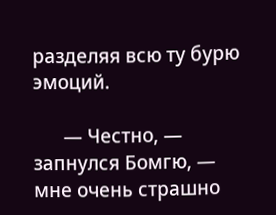разделяя всю ту бурю эмоций.

      — Честно, — запнулся Бомгю, — мне очень страшно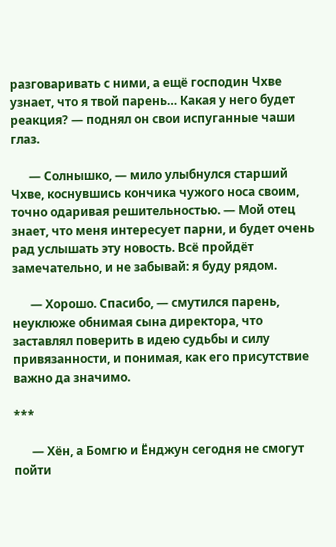разговаривать с ними, а ещё господин Чхве узнает, что я твой парень… Какая у него будет реакция? — поднял он свои испуганные чаши глаз.

      — Солнышко, — мило улыбнулся старший Чхве, коснувшись кончика чужого носа своим, точно одаривая решительностью. — Мой отец знает, что меня интересует парни, и будет очень рад услышать эту новость. Всё пройдёт замечательно, и не забывай: я буду рядом.

      — Хорошо. Спасибо, — смутился парень, неуклюже обнимая сына директора, что заставлял поверить в идею судьбы и силу привязанности, и понимая, как его присутствие важно да значимо.

***

      — Хён, а Бомгю и Ёнджун сегодня не смогут пойти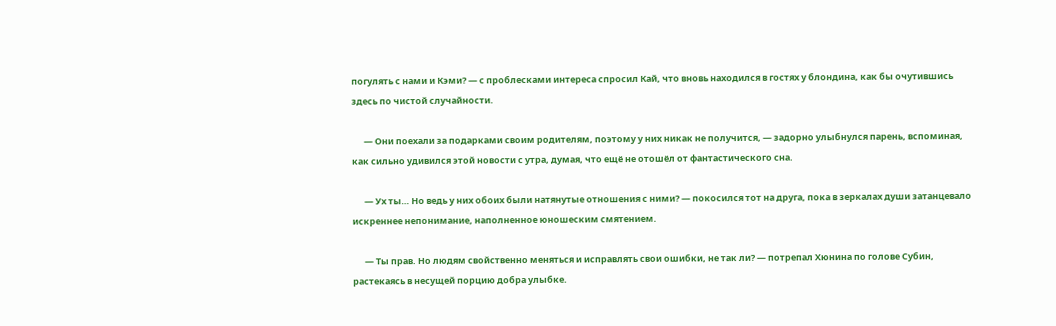погулять с нами и Кэми? — с проблесками интереса спросил Кай, что вновь находился в гостях у блондина, как бы очутившись здесь по чистой случайности.

      — Они поехали за подарками своим родителям, поэтому у них никак не получится, — задорно улыбнулся парень, вспоминая, как сильно удивился этой новости с утра, думая, что ещё не отошёл от фантастического сна.

      — Ух ты… Но ведь у них обоих были натянутые отношения с ними? — покосился тот на друга, пока в зеркалах души затанцевало искреннее непонимание, наполненное юношеским смятением.

      — Ты прав. Но людям свойственно меняться и исправлять свои ошибки, не так ли? — потрепал Хюнина по голове Субин, растекаясь в несущей порцию добра улыбке.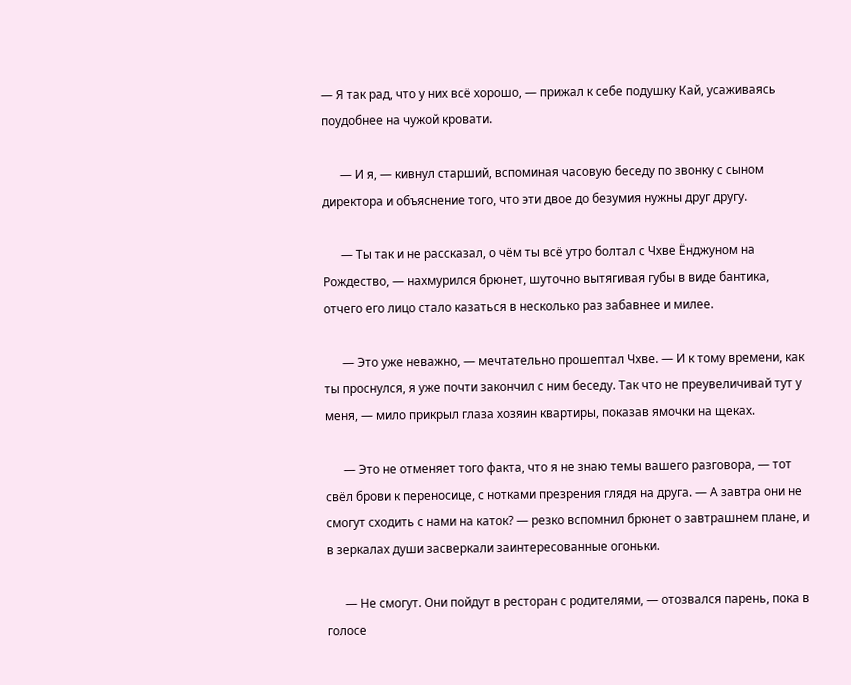— Я так рад, что у них всё хорошо, — прижал к себе подушку Кай, усаживаясь поудобнее на чужой кровати.

      — И я, — кивнул старший, вспоминая часовую беседу по звонку с сыном директора и объяснение того, что эти двое до безумия нужны друг другу.

      — Ты так и не рассказал, о чём ты всё утро болтал с Чхве Ёнджуном на Рождество, — нахмурился брюнет, шуточно вытягивая губы в виде бантика, отчего его лицо стало казаться в несколько раз забавнее и милее.

      — Это уже неважно, — мечтательно прошептал Чхве. — И к тому времени, как ты проснулся, я уже почти закончил с ним беседу. Так что не преувеличивай тут у меня, — мило прикрыл глаза хозяин квартиры, показав ямочки на щеках.

      — Это не отменяет того факта, что я не знаю темы вашего разговора, — тот свёл брови к переносице, с нотками презрения глядя на друга. — А завтра они не смогут сходить с нами на каток? — резко вспомнил брюнет о завтрашнем плане, и в зеркалах души засверкали заинтересованные огоньки.

      — Не смогут. Они пойдут в ресторан с родителями, — отозвался парень, пока в голосе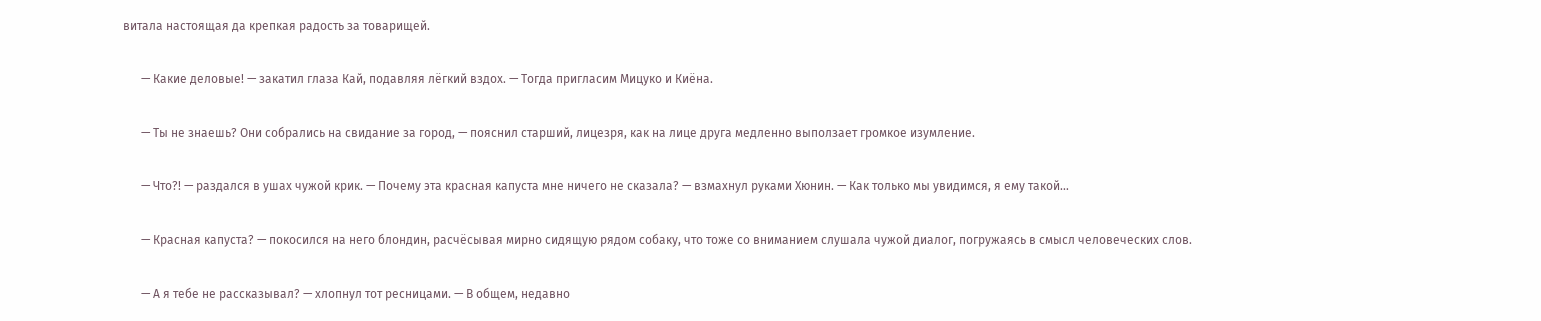витала настоящая да крепкая радость за товарищей.

      — Какие деловые! — закатил глаза Кай, подавляя лёгкий вздох. — Тогда пригласим Мицуко и Киёна.

      — Ты не знаешь? Они собрались на свидание за город, — пояснил старший, лицезря, как на лице друга медленно выползает громкое изумление.

      — Что?! — раздался в ушах чужой крик. — Почему эта красная капуста мне ничего не сказала? — взмахнул руками Хюнин. — Как только мы увидимся, я ему такой…

      — Красная капуста? — покосился на него блондин, расчёсывая мирно сидящую рядом собаку, что тоже со вниманием слушала чужой диалог, погружаясь в смысл человеческих слов.

      — А я тебе не рассказывал? — хлопнул тот ресницами. — В общем, недавно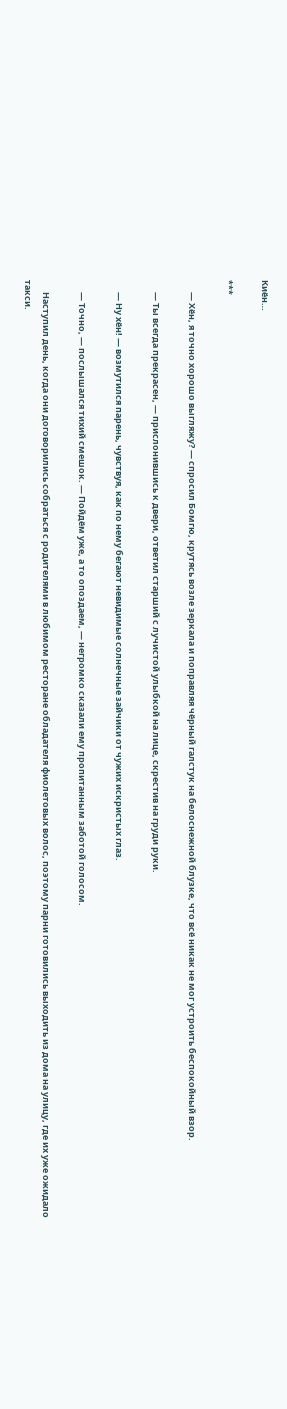Киён…

***

      — Хён, я точно хорошо выгляжу? — спросил Бомгю, крутясь возле зеркала и поправляя чёрный галстук на белоснежной блузке, что всё никак не мог устроить беспокойный взор.

      — Ты всегда прекрасен, — прислонившись к двери, ответил старший с лучистой улыбкой на лице, скрестив на груди руки.

      — Ну хён! — возмутился парень, чувствуя, как по нему бегают невидимые солнечные зайчики от чужих искристых глаз.

      — Точно, — послышался тихий смешок. — Пойдём уже, а то опоздаем, — негромко сказали ему пропитанным заботой голосом.

      Наступил день, когда они договорились собраться с родителями в любимом ресторане обладателя фиолетовых волос, поэтому парни готовились выходить из дома на улицу, где их уже ожидало такси.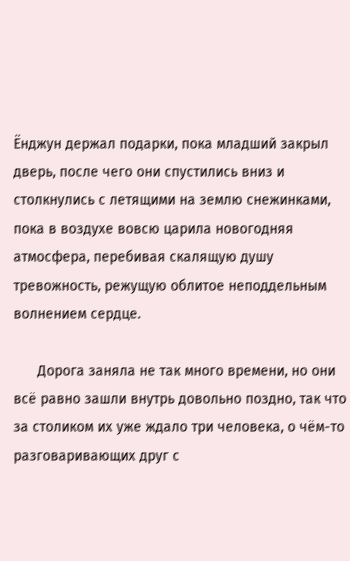Ёнджун держал подарки, пока младший закрыл дверь, после чего они спустились вниз и столкнулись с летящими на землю снежинками, пока в воздухе вовсю царила новогодняя атмосфера, перебивая скалящую душу тревожность, режущую облитое неподдельным волнением сердце.

      Дорога заняла не так много времени, но они всё равно зашли внутрь довольно поздно, так что за столиком их уже ждало три человека, о чём-то разговаривающих друг с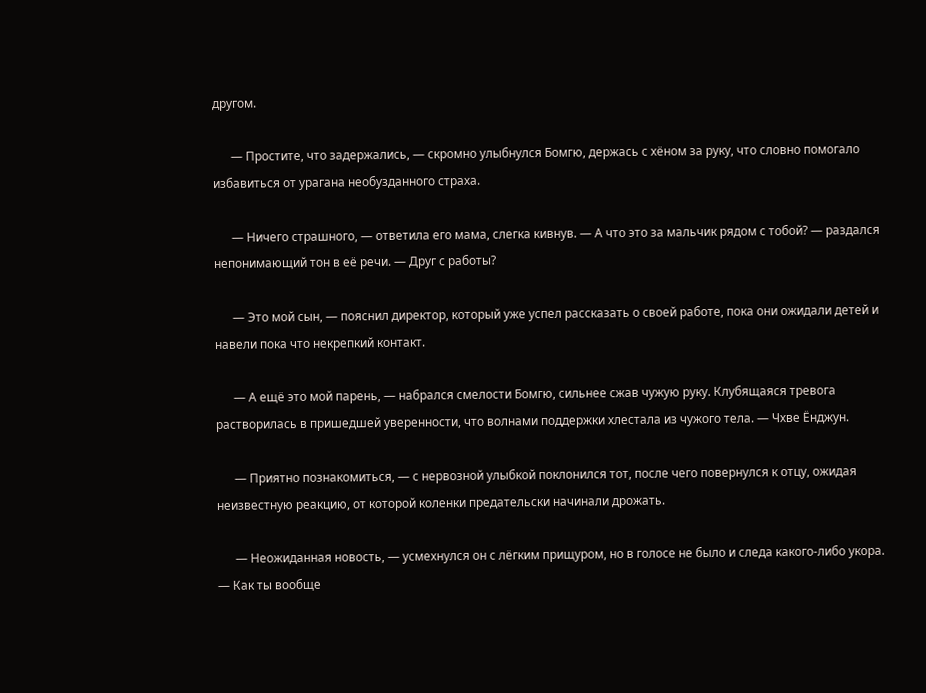другом.

      — Простите, что задержались, — скромно улыбнулся Бомгю, держась с хёном за руку, что словно помогало избавиться от урагана необузданного страха.

      — Ничего страшного, — ответила его мама, слегка кивнув. — А что это за мальчик рядом с тобой? — раздался непонимающий тон в её речи. — Друг с работы?

      — Это мой сын, — пояснил директор, который уже успел рассказать о своей работе, пока они ожидали детей и навели пока что некрепкий контакт.

      — А ещё это мой парень, — набрался смелости Бомгю, сильнее сжав чужую руку. Клубящаяся тревога растворилась в пришедшей уверенности, что волнами поддержки хлестала из чужого тела. — Чхве Ёнджун.

      — Приятно познакомиться, — с нервозной улыбкой поклонился тот, после чего повернулся к отцу, ожидая неизвестную реакцию, от которой коленки предательски начинали дрожать.

      — Неожиданная новость, — усмехнулся он с лёгким прищуром, но в голосе не было и следа какого-либо укора. — Как ты вообще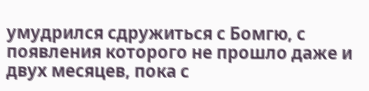умудрился сдружиться с Бомгю, с появления которого не прошло даже и двух месяцев, пока с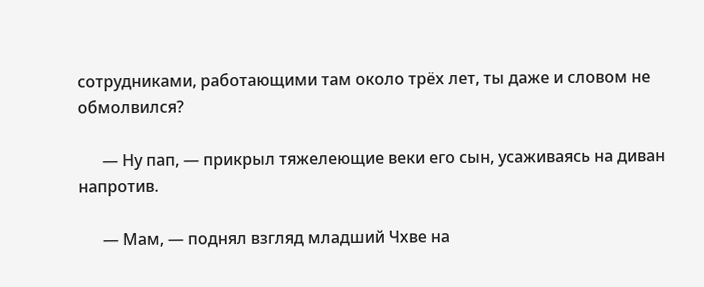сотрудниками, работающими там около трёх лет, ты даже и словом не обмолвился?

      — Ну пап, — прикрыл тяжелеющие веки его сын, усаживаясь на диван напротив.

      — Мам, — поднял взгляд младший Чхве на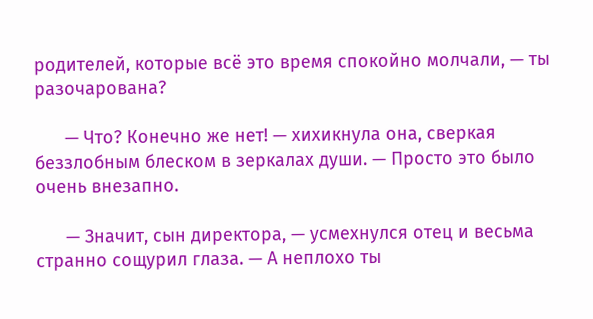родителей, которые всё это время спокойно молчали, — ты разочарована?

      — Что? Конечно же нет! — хихикнула она, сверкая беззлобным блеском в зеркалах души. — Просто это было очень внезапно.

      — Значит, сын директора, — усмехнулся отец и весьма странно сощурил глаза. — А неплохо ты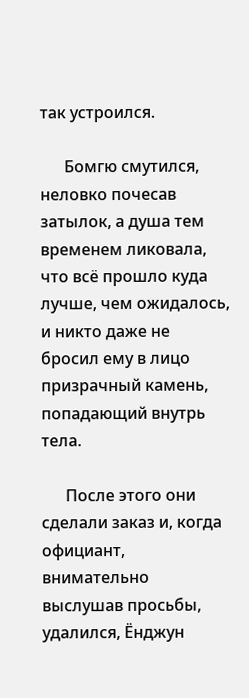так устроился.

      Бомгю смутился, неловко почесав затылок, а душа тем временем ликовала, что всё прошло куда лучше, чем ожидалось, и никто даже не бросил ему в лицо призрачный камень, попадающий внутрь тела.

      После этого они сделали заказ и, когда официант, внимательно выслушав просьбы, удалился, Ёнджун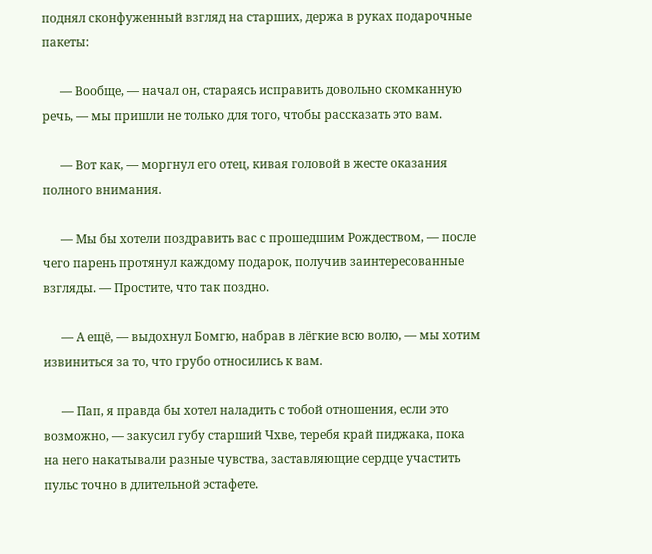поднял сконфуженный взгляд на старших, держа в руках подарочные пакеты:

      — Вообще, — начал он, стараясь исправить довольно скомканную речь, — мы пришли не только для того, чтобы рассказать это вам.

      — Вот как, — моргнул его отец, кивая головой в жесте оказания полного внимания.

      — Мы бы хотели поздравить вас с прошедшим Рождеством, — после чего парень протянул каждому подарок, получив заинтересованные взгляды. — Простите, что так поздно.

      — А ещё, — выдохнул Бомгю, набрав в лёгкие всю волю, — мы хотим извиниться за то, что грубо относились к вам.

      — Пап, я правда бы хотел наладить с тобой отношения, если это возможно, — закусил губу старший Чхве, теребя край пиджака, пока на него накатывали разные чувства, заставляющие сердце участить пульс точно в длительной эстафете.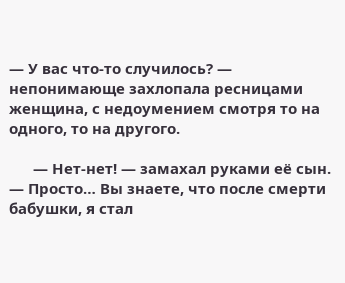— У вас что-то случилось? — непонимающе захлопала ресницами женщина, с недоумением смотря то на одного, то на другого.

      — Нет-нет! — замахал руками её сын. — Просто… Вы знаете, что после смерти бабушки, я стал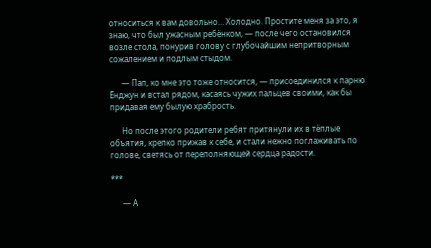относиться к вам довольно… Холодно. Простите меня за это, я знаю, что был ужасным ребёнком, — после чего остановился возле стола, понурив голову с глубочайшим непритворным сожалением и подлым стыдом.

      — Пап, ко мне это тоже относится, — присоединился к парню Ёнджун и встал рядом, касаясь чужих пальцев своими, как бы придавая ему былую храбрость.

      Но после этого родители ребят притянули их в тёплые объятия, крепко прижав к себе, и стали нежно поглаживать по голове, светясь от переполняющей сердца радости.

***

      — А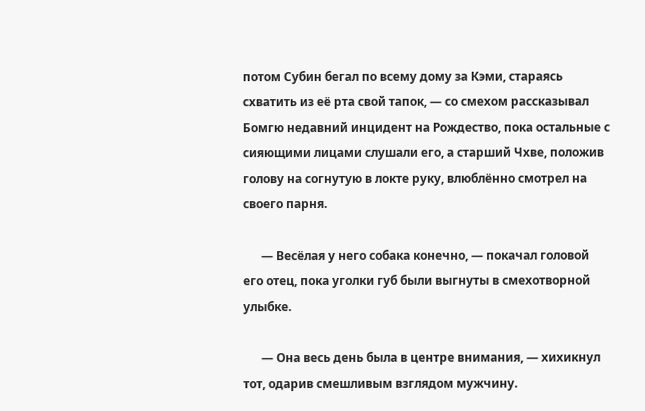потом Субин бегал по всему дому за Кэми, стараясь схватить из её рта свой тапок, — со смехом рассказывал Бомгю недавний инцидент на Рождество, пока остальные с сияющими лицами слушали его, а старший Чхве, положив голову на согнутую в локте руку, влюблённо смотрел на своего парня.

      — Весёлая у него собака конечно, — покачал головой его отец, пока уголки губ были выгнуты в смехотворной улыбке.

      — Она весь день была в центре внимания, — хихикнул тот, одарив смешливым взглядом мужчину.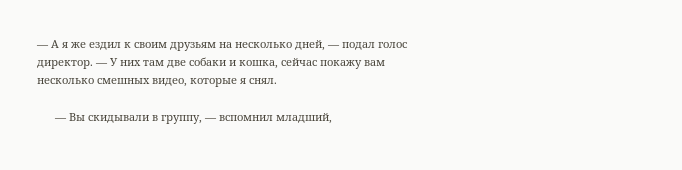— А я же ездил к своим друзьям на несколько дней, — подал голос директор. — У них там две собаки и кошка, сейчас покажу вам несколько смешных видео, которые я снял.

      — Вы скидывали в группу, — вспомнил младший,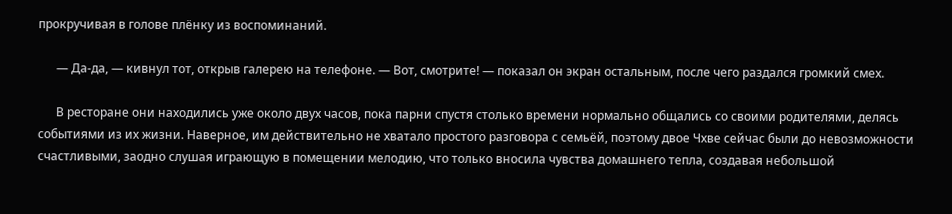прокручивая в голове плёнку из воспоминаний.

      — Да-да, — кивнул тот, открыв галерею на телефоне. — Вот, смотрите! — показал он экран остальным, после чего раздался громкий смех.

      В ресторане они находились уже около двух часов, пока парни спустя столько времени нормально общались со своими родителями, делясь событиями из их жизни. Наверное, им действительно не хватало простого разговора с семьёй, поэтому двое Чхве сейчас были до невозможности счастливыми, заодно слушая играющую в помещении мелодию, что только вносила чувства домашнего тепла, создавая небольшой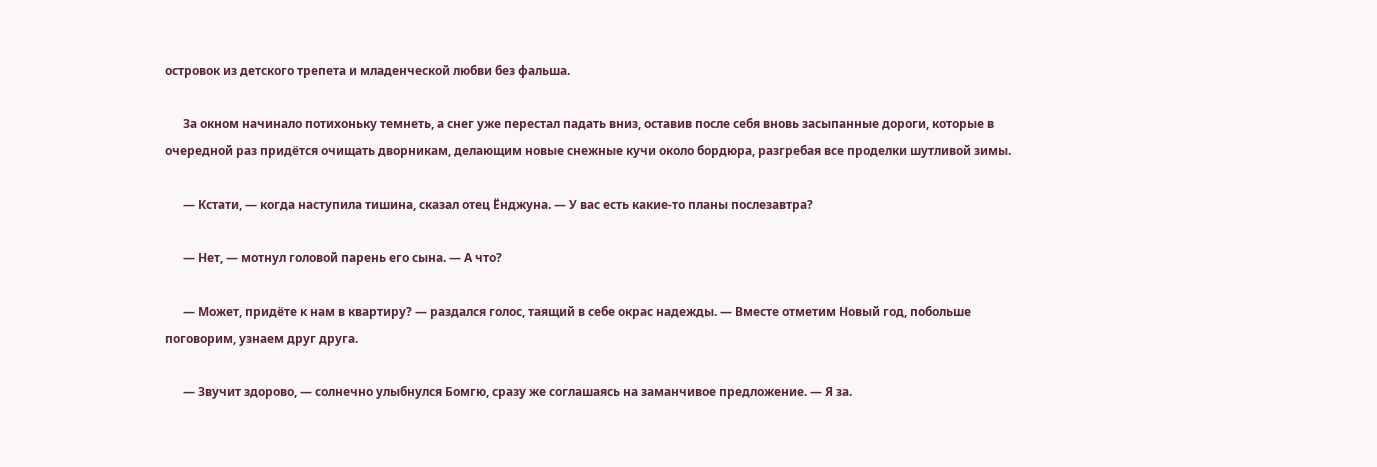островок из детского трепета и младенческой любви без фальша.

      За окном начинало потихоньку темнеть, а снег уже перестал падать вниз, оставив после себя вновь засыпанные дороги, которые в очередной раз придётся очищать дворникам, делающим новые снежные кучи около бордюра, разгребая все проделки шутливой зимы.

      — Кстати, — когда наступила тишина, сказал отец Ёнджуна. — У вас есть какие-то планы послезавтра?

      — Нет, — мотнул головой парень его сына. — А что?

      — Может, придёте к нам в квартиру? — раздался голос, таящий в себе окрас надежды. — Вместе отметим Новый год, побольше поговорим, узнаем друг друга.

      — Звучит здорово, — солнечно улыбнулся Бомгю, сразу же соглашаясь на заманчивое предложение. — Я за.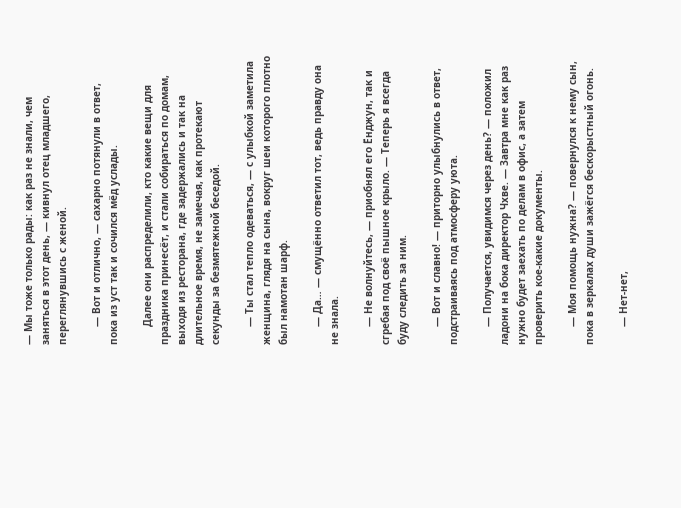— Мы тоже только рады: как раз не знали, чем заняться в этот день, — кивнул отец младшего, переглянувшись с женой.

      — Вот и отлично, — сахарно потянули в ответ, пока из уст так и сочился мёд услады.

      Далее они распределили, кто какие вещи для праздника принесёт, и стали собираться по домам, выходя из ресторана, где задержались и так на длительное время, не замечая, как протекают секунды за безмятежной беседой.

      — Ты стал тепло одеваться, — с улыбкой заметила женщина, глядя на сына, вокруг шеи которого плотно был намотан шарф.

      — Да… — смущённо ответил тот, ведь правду она не знала.

      — Не волнуйтесь, — приобнял его Ёнджун, так и сгребая под своё пышное крыло. — Теперь я всегда буду следить за ним.

      — Вот и славно! — приторно улыбнулись в ответ, подстраиваясь под атмосферу уюта.

      — Получается, увидимся через день? — положил ладони на бока директор Чхве. — Завтра мне как раз нужно будет заехать по делам в офис, а затем проверить кое-какие документы.

      — Моя помощь нужна? — повернулся к нему сын, пока в зеркалах души зажёгся бескорыстный огонь.

      — Нет-нет,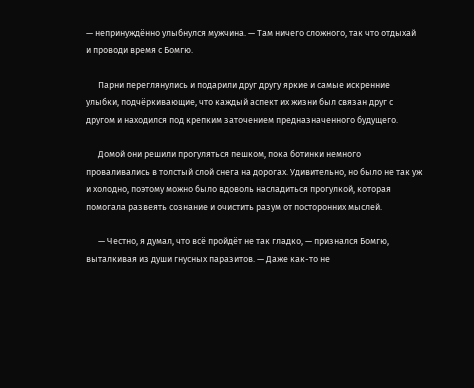— непринуждённо улыбнулся мужчина. — Там ничего сложного, так что отдыхай и проводи время с Бомгю.

      Парни переглянулись и подарили друг другу яркие и самые искренние улыбки, подчёркивающие, что каждый аспект их жизни был связан друг с другом и находился под крепким заточением предназначенного будущего.

      Домой они решили прогуляться пешком, пока ботинки немного проваливались в толстый слой снега на дорогах. Удивительно, но было не так уж и холодно, поэтому можно было вдоволь насладиться прогулкой, которая помогала развеять сознание и очистить разум от посторонних мыслей.

      — Честно, я думал, что всё пройдёт не так гладко, — признался Бомгю, выталкивая из души гнусных паразитов. — Даже как-то не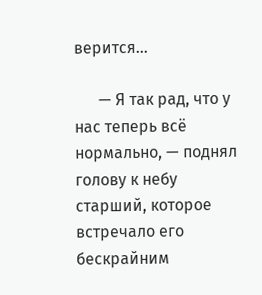верится…

      — Я так рад, что у нас теперь всё нормально, — поднял голову к небу старший, которое встречало его бескрайним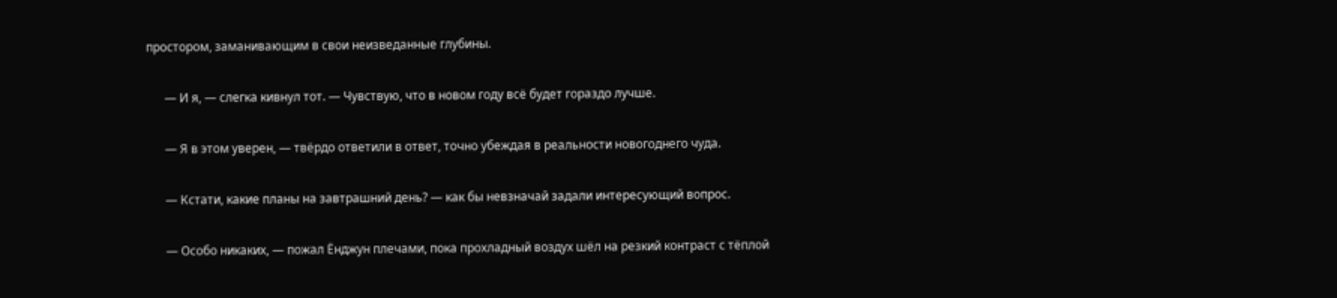простором, заманивающим в свои неизведанные глубины.

      — И я, — слегка кивнул тот. — Чувствую, что в новом году всё будет гораздо лучше.

      — Я в этом уверен, — твёрдо ответили в ответ, точно убеждая в реальности новогоднего чуда.

      — Кстати, какие планы на завтрашний день? — как бы невзначай задали интересующий вопрос.

      — Особо никаких, — пожал Ёнджун плечами, пока прохладный воздух шёл на резкий контраст с тёплой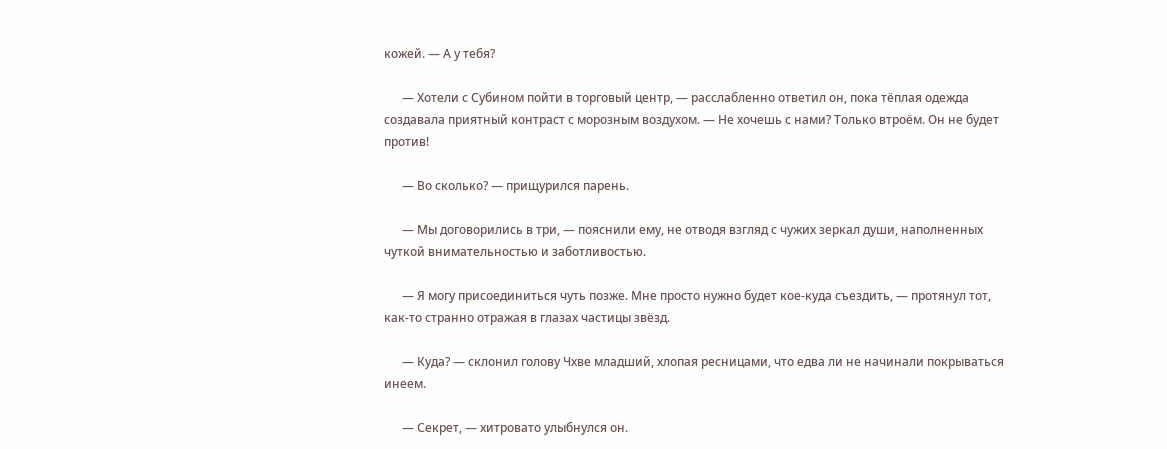кожей. — А у тебя?

      — Хотели с Субином пойти в торговый центр, — расслабленно ответил он, пока тёплая одежда создавала приятный контраст с морозным воздухом. — Не хочешь с нами? Только втроём. Он не будет против!

      — Во сколько? — прищурился парень.

      — Мы договорились в три, — пояснили ему, не отводя взгляд с чужих зеркал души, наполненных чуткой внимательностью и заботливостью.

      — Я могу присоединиться чуть позже. Мне просто нужно будет кое-куда съездить, — протянул тот, как-то странно отражая в глазах частицы звёзд.

      — Куда? — склонил голову Чхве младший, хлопая ресницами, что едва ли не начинали покрываться инеем.

      — Секрет, — хитровато улыбнулся он.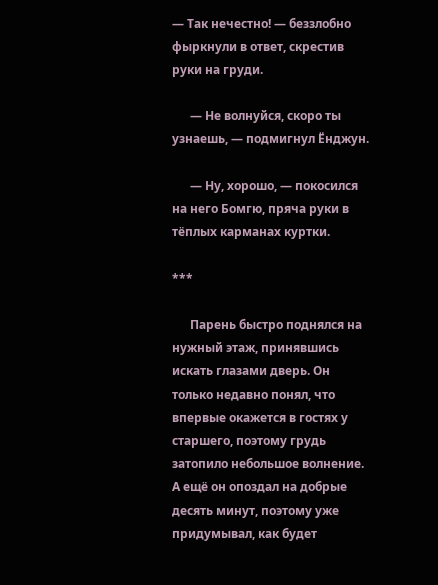— Так нечестно! — беззлобно фыркнули в ответ, скрестив руки на груди.

      — Не волнуйся, скоро ты узнаешь, — подмигнул Ёнджун.

      — Ну, хорошо, — покосился на него Бомгю, пряча руки в тёплых карманах куртки.

***

      Парень быстро поднялся на нужный этаж, принявшись искать глазами дверь. Он только недавно понял, что впервые окажется в гостях у старшего, поэтому грудь затопило небольшое волнение. А ещё он опоздал на добрые десять минут, поэтому уже придумывал, как будет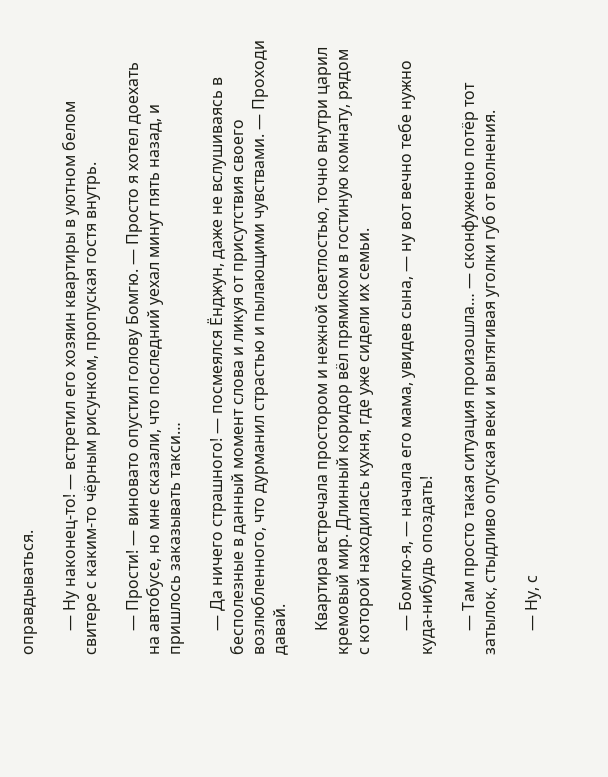оправдываться.

      — Ну наконец-то! — встретил его хозяин квартиры в уютном белом свитере с каким-то чёрным рисунком, пропуская гостя внутрь.

      — Прости! — виновато опустил голову Бомгю. — Просто я хотел доехать на автобусе, но мне сказали, что последний уехал минут пять назад, и пришлось заказывать такси…

      — Да ничего страшного! — посмеялся Ёнджун, даже не вслушиваясь в бесполезные в данный момент слова и ликуя от присутствия своего возлюбленного, что дурманил страстью и пылающими чувствами. — Проходи давай.

      Квартира встречала простором и нежной светлостью, точно внутри царил кремовый мир. Длинный коридор вёл прямиком в гостиную комнату, рядом с которой находилась кухня, где уже сидели их семьи.

      — Бомгю-я, — начала его мама, увидев сына, — ну вот вечно тебе нужно куда-нибудь опоздать!

      — Там просто такая ситуация произошла… — сконфуженно потёр тот затылок, стыдливо опуская веки и вытягивая уголки губ от волнения.

      — Ну, с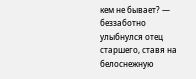кем не бывает? — беззаботно улыбнулся отец старшего, ставя на белоснежную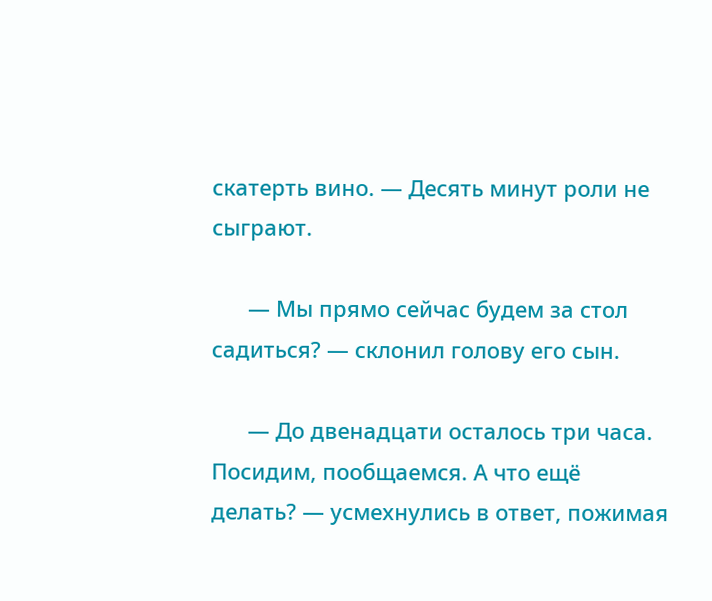скатерть вино. — Десять минут роли не сыграют.

      — Мы прямо сейчас будем за стол садиться? — склонил голову его сын.

      — До двенадцати осталось три часа. Посидим, пообщаемся. А что ещё делать? — усмехнулись в ответ, пожимая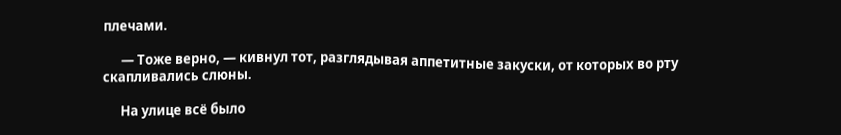плечами.

      — Тоже верно, — кивнул тот, разглядывая аппетитные закуски, от которых во рту скапливались слюны.

      На улице всё было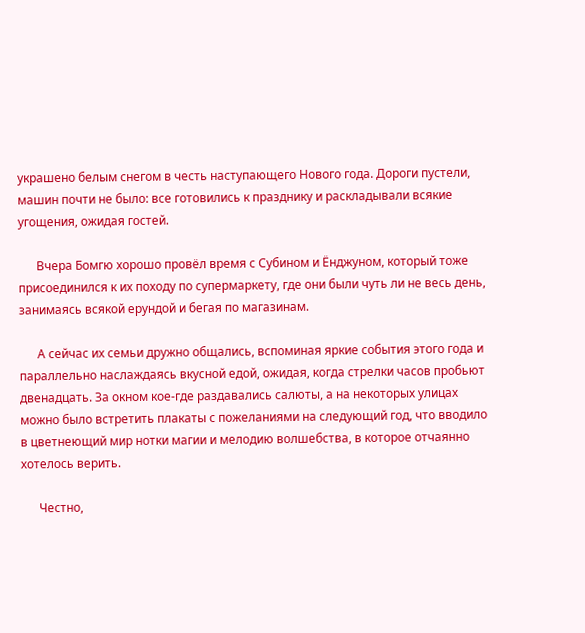украшено белым снегом в честь наступающего Нового года. Дороги пустели, машин почти не было: все готовились к празднику и раскладывали всякие угощения, ожидая гостей.

      Вчера Бомгю хорошо провёл время с Субином и Ёнджуном, который тоже присоединился к их походу по супермаркету, где они были чуть ли не весь день, занимаясь всякой ерундой и бегая по магазинам.

      А сейчас их семьи дружно общались, вспоминая яркие события этого года и параллельно наслаждаясь вкусной едой, ожидая, когда стрелки часов пробьют двенадцать. За окном кое-где раздавались салюты, а на некоторых улицах можно было встретить плакаты с пожеланиями на следующий год, что вводило в цветнеющий мир нотки магии и мелодию волшебства, в которое отчаянно хотелось верить.

      Честно,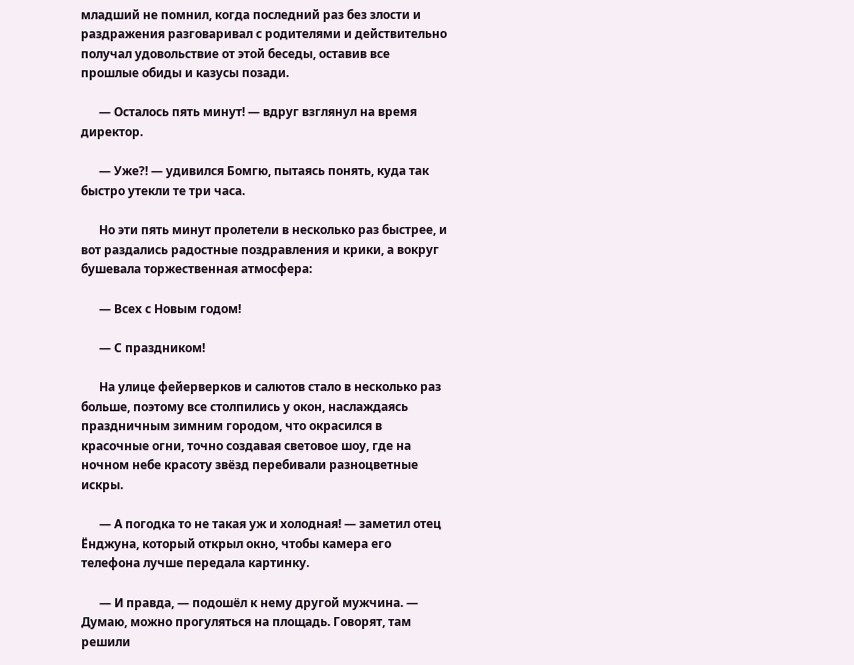младший не помнил, когда последний раз без злости и раздражения разговаривал с родителями и действительно получал удовольствие от этой беседы, оставив все прошлые обиды и казусы позади.

      — Осталось пять минут! — вдруг взглянул на время директор.

      — Уже?! — удивился Бомгю, пытаясь понять, куда так быстро утекли те три часа.

      Но эти пять минут пролетели в несколько раз быстрее, и вот раздались радостные поздравления и крики, а вокруг бушевала торжественная атмосфера:

      — Всех с Новым годом!

      — С праздником!

      На улице фейерверков и салютов стало в несколько раз больше, поэтому все столпились у окон, наслаждаясь праздничным зимним городом, что окрасился в красочные огни, точно создавая световое шоу, где на ночном небе красоту звёзд перебивали разноцветные искры.

      — А погодка то не такая уж и холодная! — заметил отец Ёнджуна, который открыл окно, чтобы камера его телефона лучше передала картинку.

      — И правда, — подошёл к нему другой мужчина. — Думаю, можно прогуляться на площадь. Говорят, там решили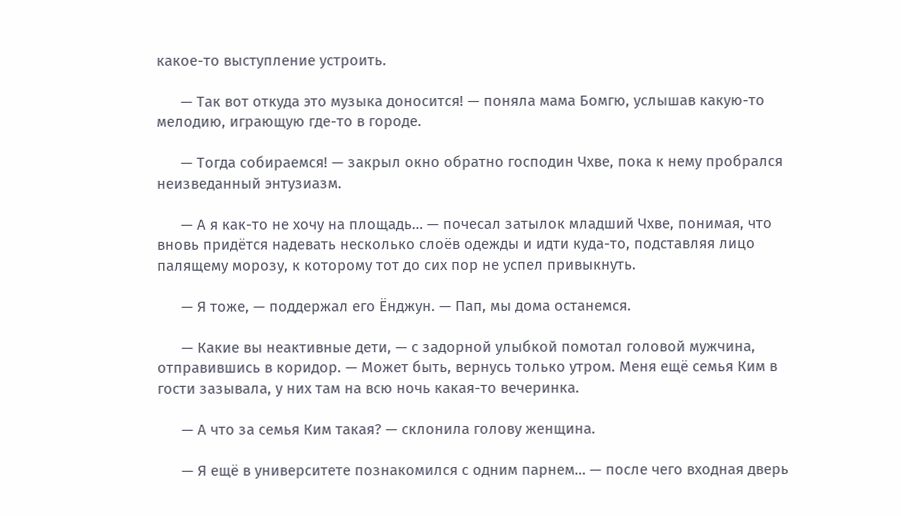какое-то выступление устроить.

      — Так вот откуда это музыка доносится! — поняла мама Бомгю, услышав какую-то мелодию, играющую где-то в городе.

      — Тогда собираемся! — закрыл окно обратно господин Чхве, пока к нему пробрался неизведанный энтузиазм.

      — А я как-то не хочу на площадь… — почесал затылок младший Чхве, понимая, что вновь придётся надевать несколько слоёв одежды и идти куда-то, подставляя лицо палящему морозу, к которому тот до сих пор не успел привыкнуть.

      — Я тоже, — поддержал его Ёнджун. — Пап, мы дома останемся.

      — Какие вы неактивные дети, — с задорной улыбкой помотал головой мужчина, отправившись в коридор. — Может быть, вернусь только утром. Меня ещё семья Ким в гости зазывала, у них там на всю ночь какая-то вечеринка.

      — А что за семья Ким такая? — склонила голову женщина.

      — Я ещё в университете познакомился с одним парнем… — после чего входная дверь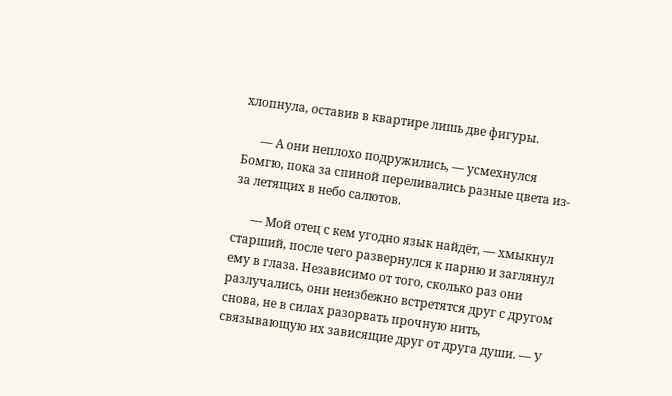хлопнула, оставив в квартире лишь две фигуры.

      — А они неплохо подружились, — усмехнулся Бомгю, пока за спиной переливались разные цвета из-за летящих в небо салютов.

      — Мой отец с кем угодно язык найдёт, — хмыкнул старший, после чего развернулся к парню и заглянул ему в глаза. Независимо от того, сколько раз они разлучались, они неизбежно встретятся друг с другом снова, не в силах разорвать прочную нить, связывающую их зависящие друг от друга души. — У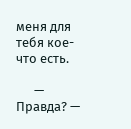меня для тебя кое-что есть.

      — Правда? —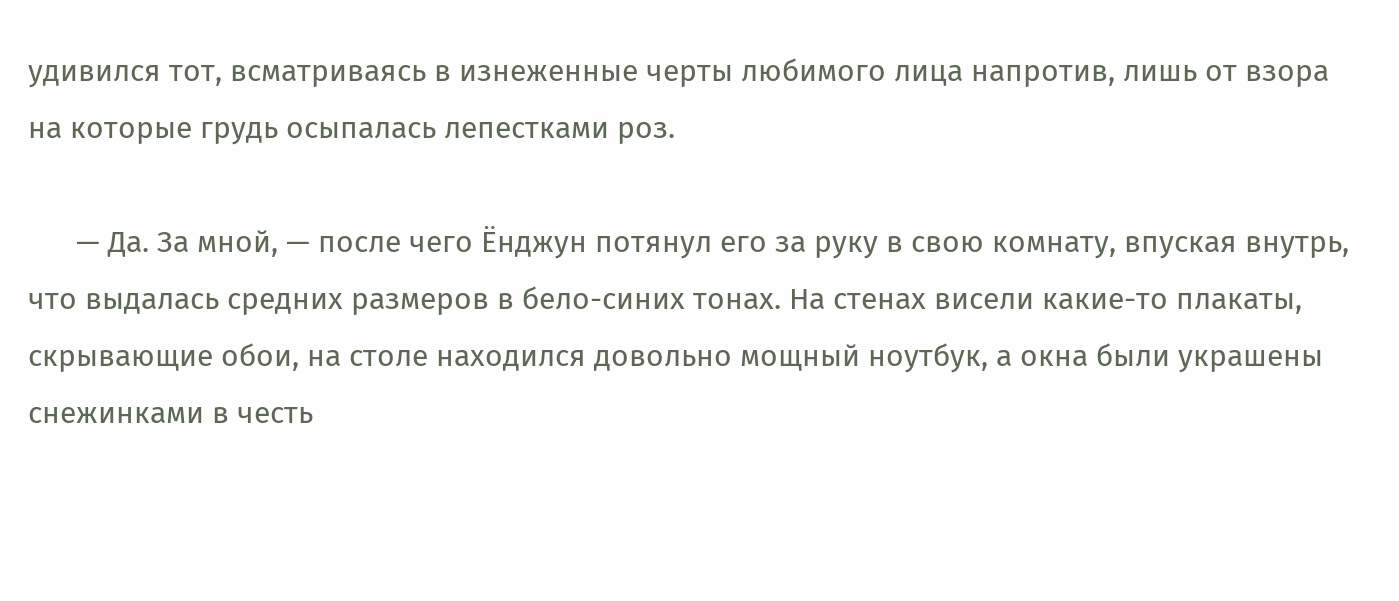удивился тот, всматриваясь в изнеженные черты любимого лица напротив, лишь от взора на которые грудь осыпалась лепестками роз.

      — Да. За мной, — после чего Ёнджун потянул его за руку в свою комнату, впуская внутрь, что выдалась средних размеров в бело-синих тонах. На стенах висели какие-то плакаты, скрывающие обои, на столе находился довольно мощный ноутбук, а окна были украшены снежинками в честь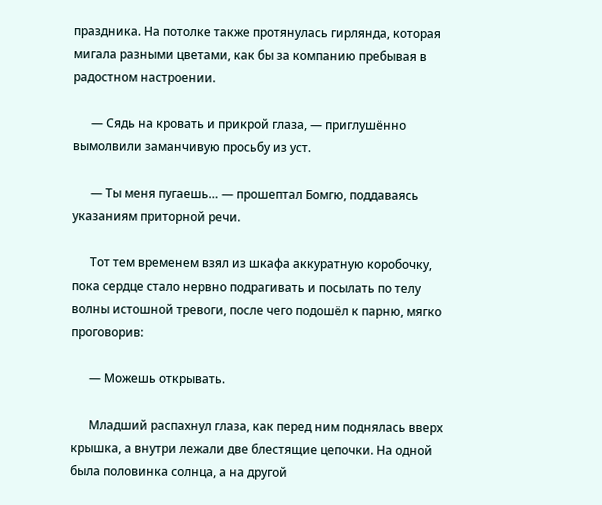праздника. На потолке также протянулась гирлянда, которая мигала разными цветами, как бы за компанию пребывая в радостном настроении.

      — Сядь на кровать и прикрой глаза, — приглушённо вымолвили заманчивую просьбу из уст.

      — Ты меня пугаешь… — прошептал Бомгю, поддаваясь указаниям приторной речи.

      Тот тем временем взял из шкафа аккуратную коробочку, пока сердце стало нервно подрагивать и посылать по телу волны истошной тревоги, после чего подошёл к парню, мягко проговорив:

      — Можешь открывать.

      Младший распахнул глаза, как перед ним поднялась вверх крышка, а внутри лежали две блестящие цепочки. На одной была половинка солнца, а на другой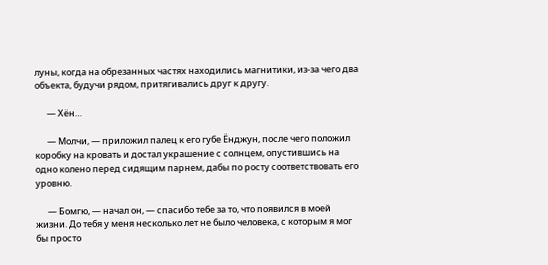луны, когда на обрезанных частях находились магнитики, из-за чего два объекта, будучи рядом, притягивались друг к другу.

      — Хён…

      — Молчи, — приложил палец к его губе Ёнджун, после чего положил коробку на кровать и достал украшение с солнцем, опустившись на одно колено перед сидящим парнем, дабы по росту соответствовать его уровню.

      — Бомгю, — начал он, — спасибо тебе за то, что появился в моей жизни. До тебя у меня несколько лет не было человека, с которым я мог бы просто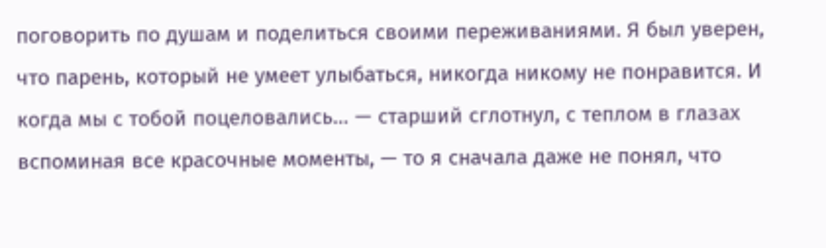поговорить по душам и поделиться своими переживаниями. Я был уверен, что парень, который не умеет улыбаться, никогда никому не понравится. И когда мы с тобой поцеловались… — старший сглотнул, с теплом в глазах вспоминая все красочные моменты, — то я сначала даже не понял, что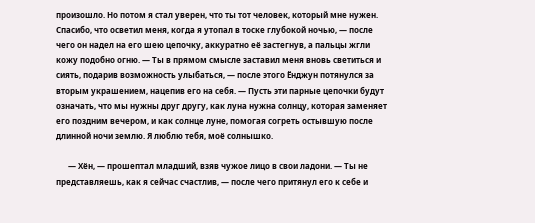произошло. Но потом я стал уверен, что ты тот человек, который мне нужен. Спасибо, что осветил меня, когда я утопал в тоске глубокой ночью, — после чего он надел на его шею цепочку, аккуратно её застегнув, а пальцы жгли кожу подобно огню. — Ты в прямом смысле заставил меня вновь светиться и сиять, подарив возможность улыбаться, — после этого Ёнджун потянулся за вторым украшением, нацепив его на себя. — Пусть эти парные цепочки будут означать, что мы нужны друг другу, как луна нужна солнцу, которая заменяет его поздним вечером, и как солнце луне, помогая согреть остывшую после длинной ночи землю. Я люблю тебя, моё солнышко.

      — Хён, — прошептал младший, взяв чужое лицо в свои ладони. — Ты не представляешь, как я сейчас счастлив, — после чего притянул его к себе и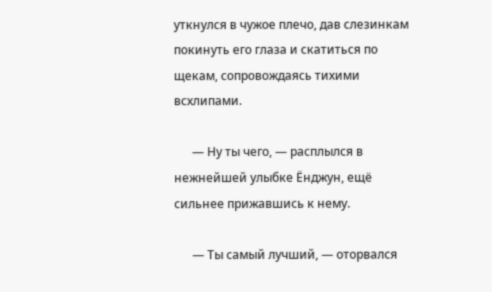уткнулся в чужое плечо, дав слезинкам покинуть его глаза и скатиться по щекам, сопровождаясь тихими всхлипами.

      — Ну ты чего, — расплылся в нежнейшей улыбке Ёнджун, ещё сильнее прижавшись к нему.

      — Ты самый лучший, — оторвался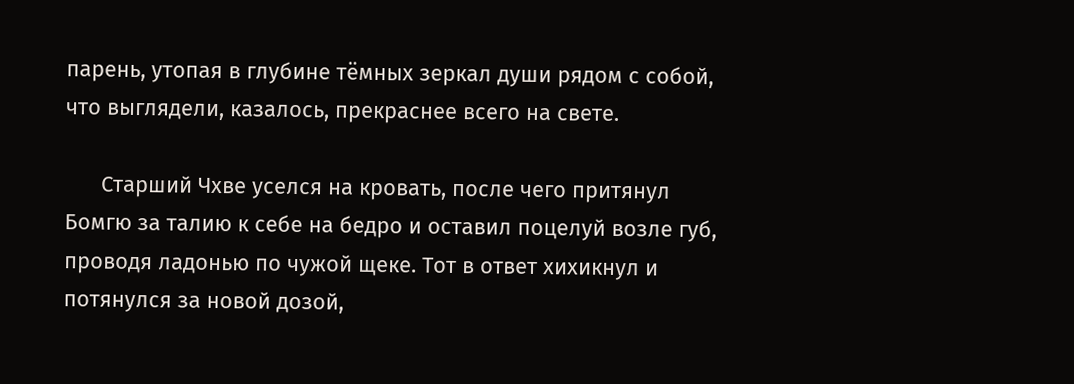парень, утопая в глубине тёмных зеркал души рядом с собой, что выглядели, казалось, прекраснее всего на свете.

      Старший Чхве уселся на кровать, после чего притянул Бомгю за талию к себе на бедро и оставил поцелуй возле губ, проводя ладонью по чужой щеке. Тот в ответ хихикнул и потянулся за новой дозой,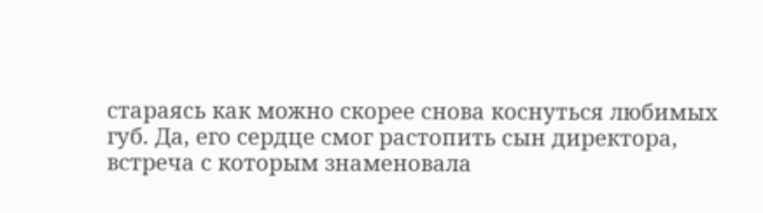стараясь как можно скорее снова коснуться любимых губ. Да, его сердце смог растопить сын директора, встреча с которым знаменовала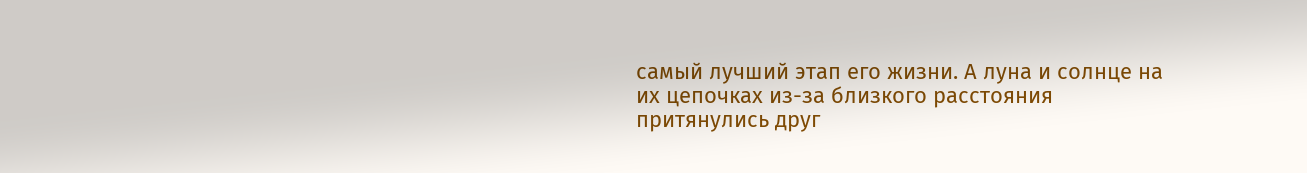самый лучший этап его жизни. А луна и солнце на их цепочках из-за близкого расстояния притянулись друг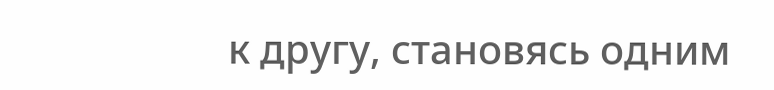к другу, становясь одним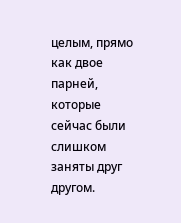целым, прямо как двое парней, которые сейчас были слишком заняты друг другом.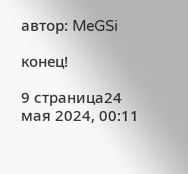автор: MeGSi

конец!

9 страница24 мая 2024, 00:11